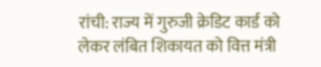रांची: राज्य में गुरुजी क्रेडिट कार्ड को लेकर लंबित शिकायत को वित्त मंत्री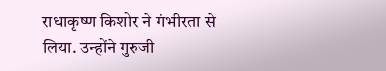राधाकृष्ण किशोर ने गंभीरता से लिया. उन्होंने गुरुजी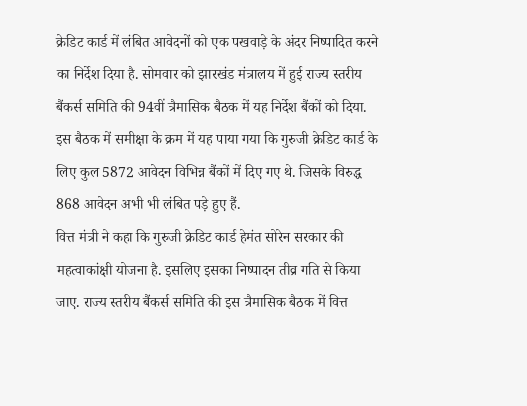क्रेडिट कार्ड में लंबित आवेदनों को एक पखवाड़े के अंदर निष्पादित करने का निर्देश दिया है. सोमवार को झारखंड मंत्रालय में हुई राज्य स्तरीय बैंकर्स समिति की 94वीं त्रैमासिक बैठक में यह निर्देश बैंकों को दिया. इस बैठक में समीक्षा के क्रम में यह पाया गया कि गुरुजी क्रेडिट कार्ड के लिए कुल 5872 आवेदन विभिन्न बैंकों में दिए गए थे. जिसके विरुद्ध 868 आवेदन अभी भी लंबित पड़े हुए हैं.
वित्त मंत्री ने कहा कि गुरुजी क्रेडिट कार्ड हेमंत सोरेन सरकार की महत्वाकांक्षी योजना है. इसलिए इसका निष्पादन तीव्र गति से किया जाए. राज्य स्तरीय बैंकर्स समिति की इस त्रैमासिक बैठक में वित्त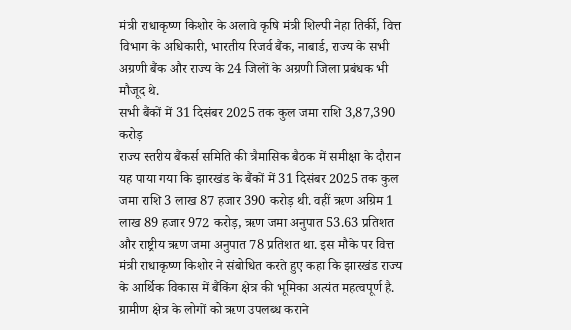मंत्री राधाकृष्ण किशोर के अलावे कृषि मंत्री शिल्पी नेहा तिर्की, वित्त विभाग के अधिकारी, भारतीय रिजर्व बैंक, नाबार्ड, राज्य के सभी अग्रणी बैंक और राज्य के 24 जिलों के अग्रणी जिला प्रबंधक भी मौजूद थे.
सभी बैंकों में 31 दिसंबर 2025 तक कुल जमा राशि 3,87,390 करोड़
राज्य स्तरीय बैंकर्स समिति की त्रैमासिक बैठक में समीक्षा के दौरान यह पाया गया कि झारखंड के बैंकों में 31 दिसंबर 2025 तक कुल जमा राशि 3 लाख 87 हजार 390 करोड़ थी. वहीं ऋण अग्रिम 1 लाख 89 हजार 972 करोड़, ऋण जमा अनुपात 53.63 प्रतिशत और राष्ट्रीय ऋण जमा अनुपात 78 प्रतिशत था. इस मौके पर वित्त मंत्री राधाकृष्ण किशोर ने संबोधित करते हुए कहा कि झारखंड राज्य के आर्थिक विकास में बैंकिंग क्षेत्र की भूमिका अत्यंत महत्वपूर्ण है.
ग्रामीण क्षेत्र के लोगों को ऋण उपलब्ध कराने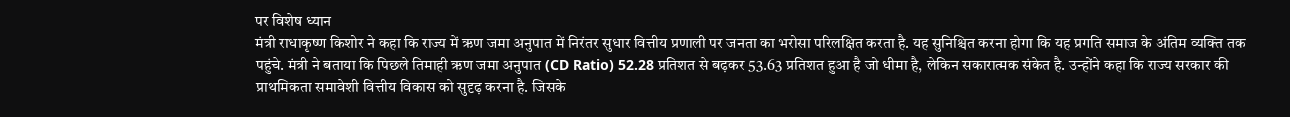पर विशेष ध्यान
मंत्री राधाकृष्ण किशोर ने कहा कि राज्य में ऋण जमा अनुपात में निरंतर सुधार वित्तीय प्रणाली पर जनता का भरोसा परिलक्षित करता है. यह सुनिश्चित करना होगा कि यह प्रगति समाज के अंतिम व्यक्ति तक पहुंचे. मंत्री ने बताया कि पिछले तिमाही ऋण जमा अनुपात (CD Ratio) 52.28 प्रतिशत से बढ़कर 53.63 प्रतिशत हुआ है जो धीमा है, लेकिन सकारात्मक संकेत है. उन्होंने कहा कि राज्य सरकार की प्राथमिकता समावेशी वित्तीय विकास को सुदृढ़ करना है. जिसके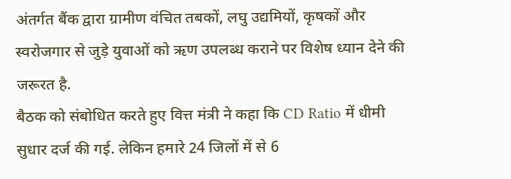अंतर्गत बैंक द्वारा ग्रामीण वंचित तबकों, लघु उद्यमियों, कृषकों और स्वरोजगार से जुड़े युवाओं को ऋण उपलब्ध कराने पर विशेष ध्यान देने की जरूरत है.
बैठक को संबोधित करते हुए वित्त मंत्री ने कहा कि CD Ratio में धीमी सुधार दर्ज की गई. लेकिन हमारे 24 जिलों में से 6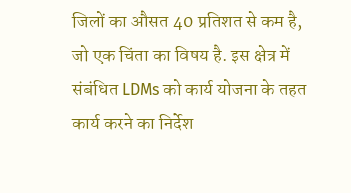जिलों का औसत 40 प्रतिशत से कम है, जो एक चिंता का विषय है. इस क्षेत्र में संबंधित LDMs को कार्य योजना के तहत कार्य करने का निर्देश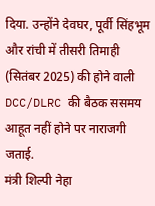दिया. उन्होंने देवघर, पूर्वी सिंहभूम और रांची में तीसरी तिमाही (सितंबर 2025) की होने वाली DCC/DLRC की बैठक ससमय आहूत नहीं होने पर नाराजगी जताई.
मंत्री शिल्पी नेहा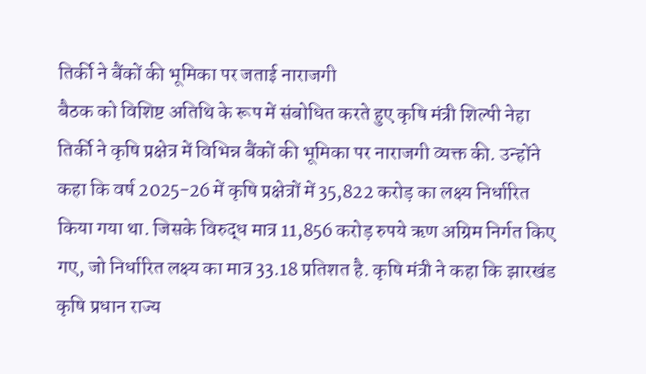तिर्की ने बैंकों की भूमिका पर जताई नाराजगी
बैठक को विशिष्ट अतिथि के रूप में संबोधित करते हुए कृषि मंत्री शिल्पी नेहा तिर्की ने कृषि प्रक्षेत्र में विभिन्न बैंकों की भूमिका पर नाराजगी व्यक्त की. उन्होंने कहा कि वर्ष 2025-26 में कृषि प्रक्षेत्रों में 35,822 करोड़ का लक्ष्य निर्धारित किया गया था. जिसके विरुद्ध मात्र 11,856 करोड़ रुपये ऋण अग्रिम निर्गत किए गए, जो निर्धारित लक्ष्य का मात्र 33.18 प्रतिशत है. कृषि मंत्री ने कहा कि झारखंड कृषि प्रधान राज्य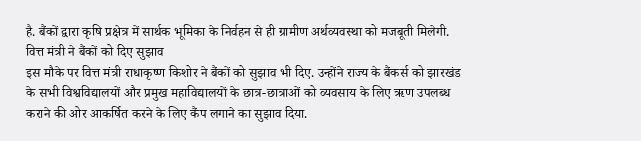है. बैंकों द्वारा कृषि प्रक्षेत्र में सार्थक भूमिका के निर्वहन से ही ग्रामीण अर्थव्यवस्था को मजबूती मिलेगी.
वित्त मंत्री ने बैंकों को दिए सुझाव
इस मौके पर वित्त मंत्री राधाकृष्ण किशोर ने बैंकों को सुझाव भी दिए. उन्होंने राज्य के बैंकर्स को झारखंड के सभी विश्वविद्यालयों और प्रमुख महाविद्यालयों के छात्र-छात्राओं को व्यवसाय के लिए ऋण उपलब्ध कराने की ओर आकर्षित करने के लिए कैंप लगाने का सुझाव दिया.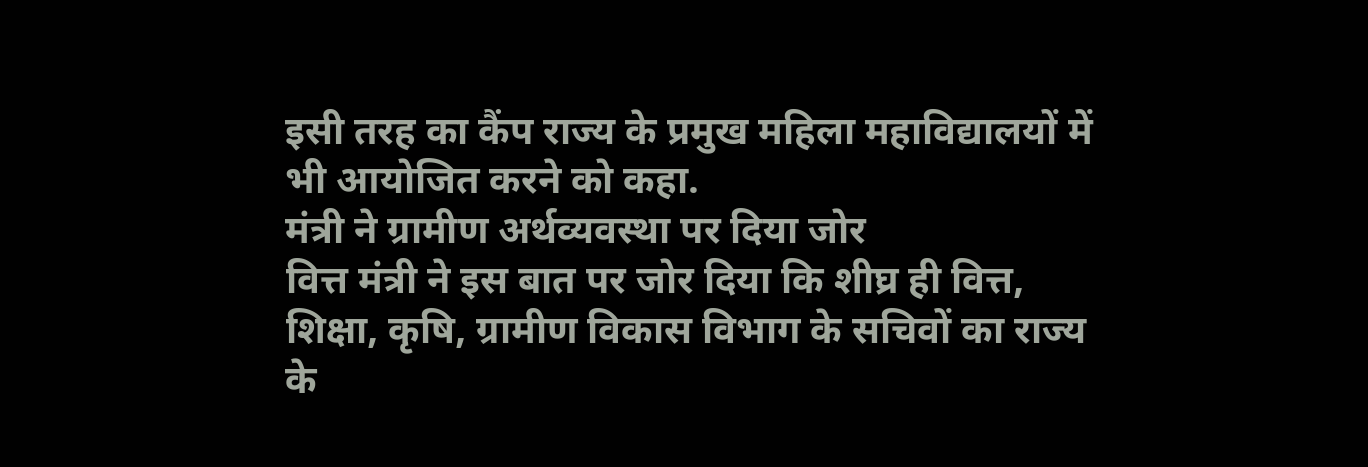इसी तरह का कैंप राज्य के प्रमुख महिला महाविद्यालयों में भी आयोजित करने को कहा.
मंत्री ने ग्रामीण अर्थव्यवस्था पर दिया जोर
वित्त मंत्री ने इस बात पर जोर दिया कि शीघ्र ही वित्त, शिक्षा, कृषि, ग्रामीण विकास विभाग के सचिवों का राज्य के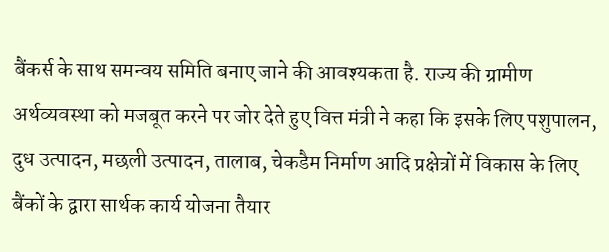बैंकर्स के साथ समन्वय समिति बनाए जाने की आवश्यकता है. राज्य की ग्रामीण अर्थव्यवस्था को मजबूत करने पर जोर देते हुए वित्त मंत्री ने कहा कि इसके लिए पशुपालन, दुध उत्पादन, मछली उत्पादन, तालाब, चेकडैम निर्माण आदि प्रक्षेत्रों में विकास के लिए बैंकों के द्वारा सार्थक कार्य योजना तैयार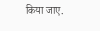किया जाए.